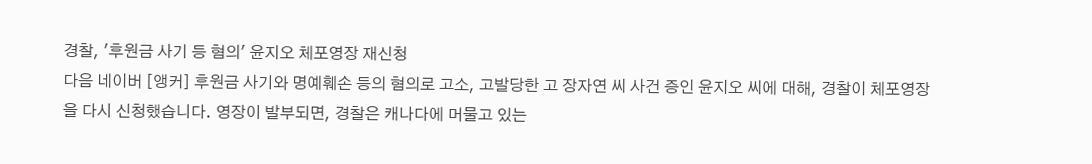경찰, '후원금 사기 등 혐의' 윤지오 체포영장 재신청
다음 네이버 [앵커] 후원금 사기와 명예훼손 등의 혐의로 고소, 고발당한 고 장자연 씨 사건 증인 윤지오 씨에 대해, 경찰이 체포영장을 다시 신청했습니다. 영장이 발부되면, 경찰은 캐나다에 머물고 있는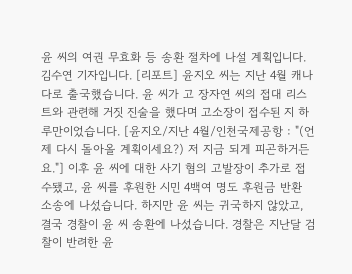윤 씨의 여권 무효화 등 송환 절차에 나설 계획입니다. 김수연 기자입니다. [리포트] 윤지오 씨는 지난 4월 캐나다로 출국했습니다. 윤 씨가 고 장자연 씨의 접대 리스트와 관련해 거짓 진술을 했다며 고소장이 접수된 지 하루만이었습니다. [윤지오/지난 4월/인천국제공항 : "(언제 다시 돌아올 계획이세요?) 저 지금 되게 피곤하거든요."] 이후 윤 씨에 대한 사기 혐의 고발장이 추가로 접수됐고, 윤 씨를 후원한 시민 4백여 명도 후원금 반환 소송에 나섰습니다. 하지만 윤 씨는 귀국하지 않았고, 결국 경찰이 윤 씨 송환에 나섰습니다. 경찰은 지난달 검찰이 반려한 윤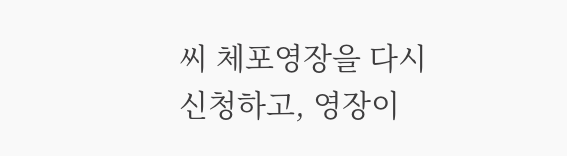씨 체포영장을 다시 신청하고, 영장이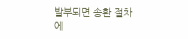발부되면 송환 절차에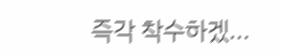즉각 착수하겠...